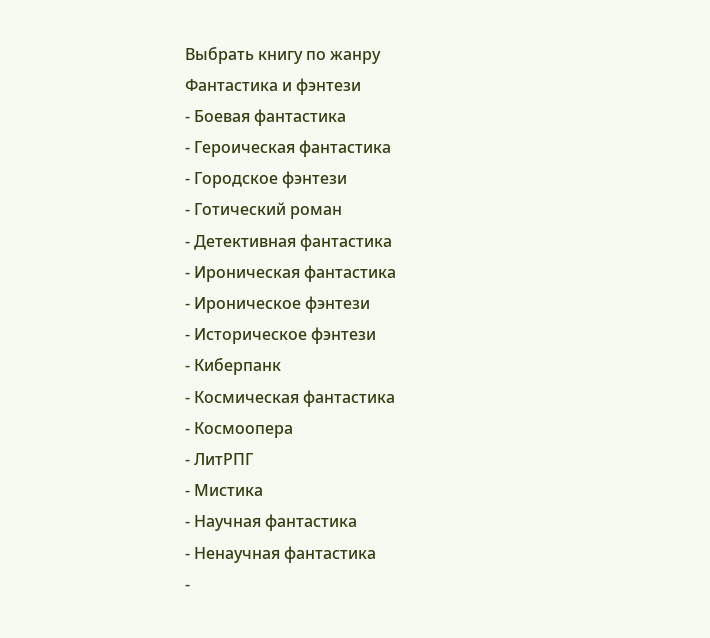Выбрать книгу по жанру
Фантастика и фэнтези
- Боевая фантастика
- Героическая фантастика
- Городское фэнтези
- Готический роман
- Детективная фантастика
- Ироническая фантастика
- Ироническое фэнтези
- Историческое фэнтези
- Киберпанк
- Космическая фантастика
- Космоопера
- ЛитРПГ
- Мистика
- Научная фантастика
- Ненаучная фантастика
-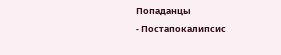Попаданцы
- Постапокалипсис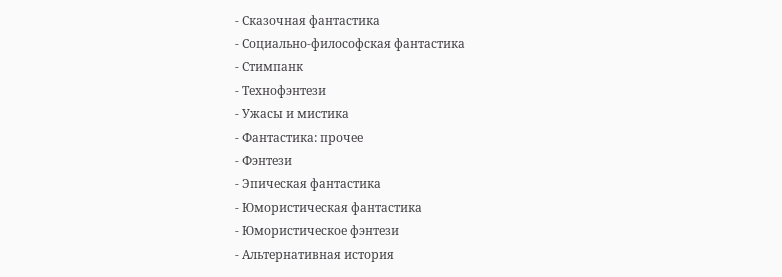- Сказочная фантастика
- Социально-философская фантастика
- Стимпанк
- Технофэнтези
- Ужасы и мистика
- Фантастика: прочее
- Фэнтези
- Эпическая фантастика
- Юмористическая фантастика
- Юмористическое фэнтези
- Альтернативная история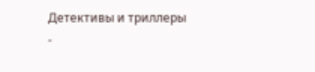Детективы и триллеры
-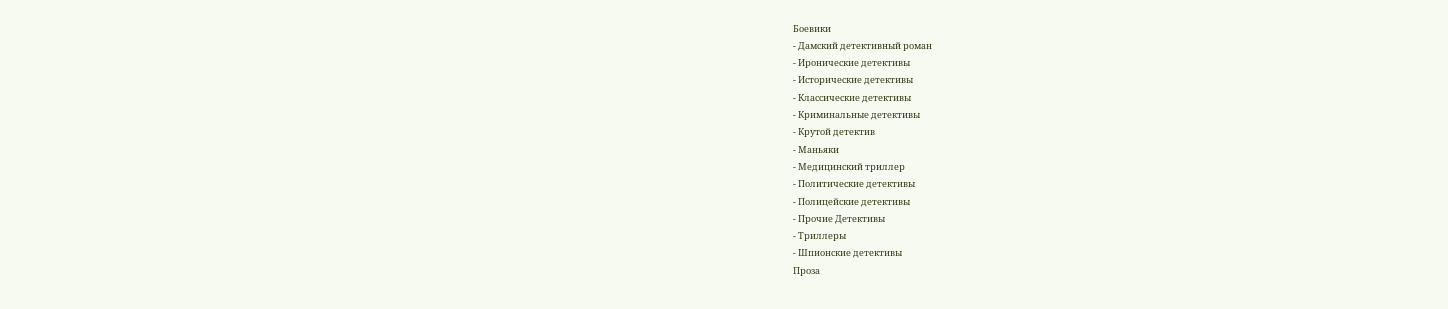Боевики
- Дамский детективный роман
- Иронические детективы
- Исторические детективы
- Классические детективы
- Криминальные детективы
- Крутой детектив
- Маньяки
- Медицинский триллер
- Политические детективы
- Полицейские детективы
- Прочие Детективы
- Триллеры
- Шпионские детективы
Проза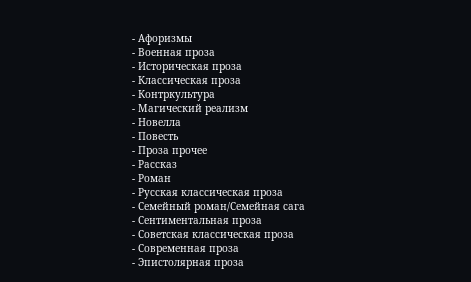- Афоризмы
- Военная проза
- Историческая проза
- Классическая проза
- Контркультура
- Магический реализм
- Новелла
- Повесть
- Проза прочее
- Рассказ
- Роман
- Русская классическая проза
- Семейный роман/Семейная сага
- Сентиментальная проза
- Советская классическая проза
- Современная проза
- Эпистолярная проза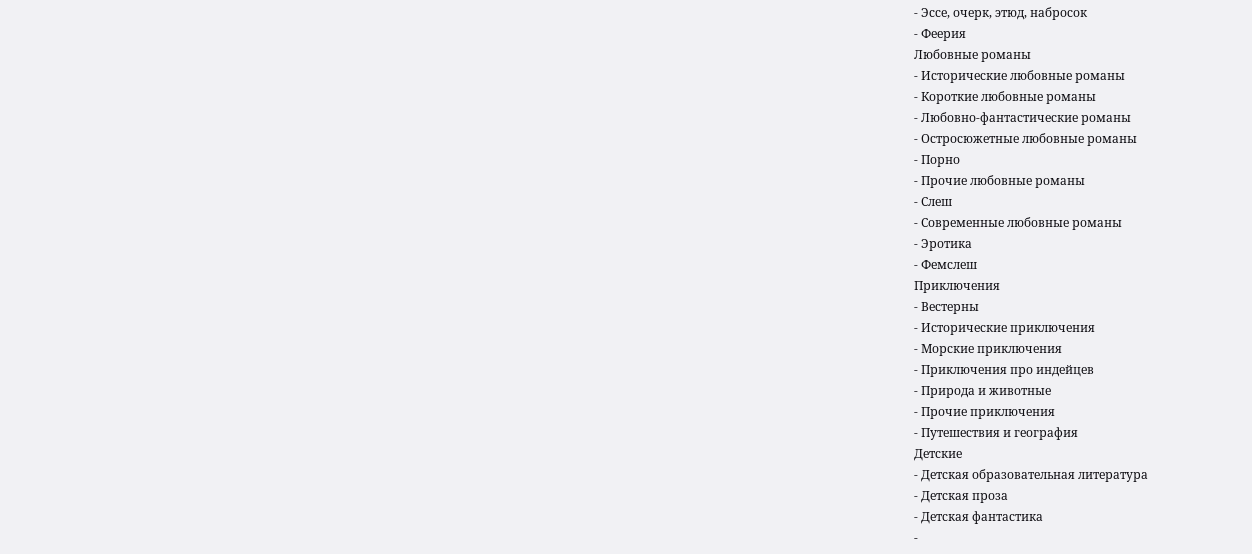- Эссе, очерк, этюд, набросок
- Феерия
Любовные романы
- Исторические любовные романы
- Короткие любовные романы
- Любовно-фантастические романы
- Остросюжетные любовные романы
- Порно
- Прочие любовные романы
- Слеш
- Современные любовные романы
- Эротика
- Фемслеш
Приключения
- Вестерны
- Исторические приключения
- Морские приключения
- Приключения про индейцев
- Природа и животные
- Прочие приключения
- Путешествия и география
Детские
- Детская образовательная литература
- Детская проза
- Детская фантастика
-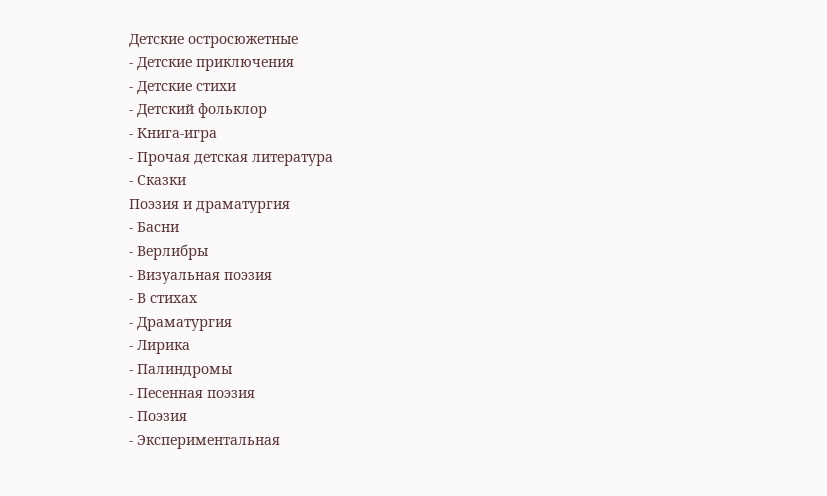Детские остросюжетные
- Детские приключения
- Детские стихи
- Детский фольклор
- Книга-игра
- Прочая детская литература
- Сказки
Поэзия и драматургия
- Басни
- Верлибры
- Визуальная поэзия
- В стихах
- Драматургия
- Лирика
- Палиндромы
- Песенная поэзия
- Поэзия
- Экспериментальная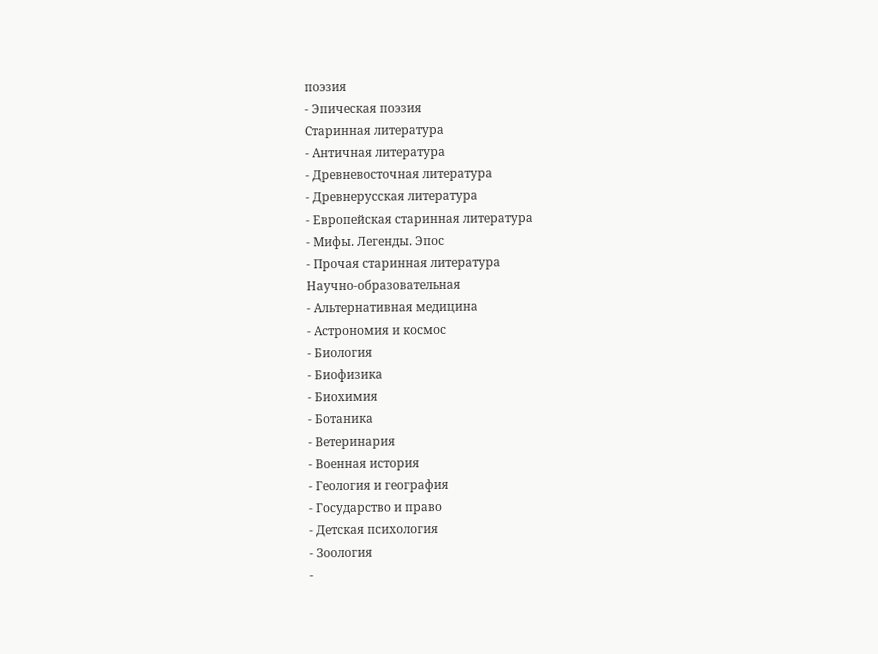поэзия
- Эпическая поэзия
Старинная литература
- Античная литература
- Древневосточная литература
- Древнерусская литература
- Европейская старинная литература
- Мифы. Легенды. Эпос
- Прочая старинная литература
Научно-образовательная
- Альтернативная медицина
- Астрономия и космос
- Биология
- Биофизика
- Биохимия
- Ботаника
- Ветеринария
- Военная история
- Геология и география
- Государство и право
- Детская психология
- Зоология
-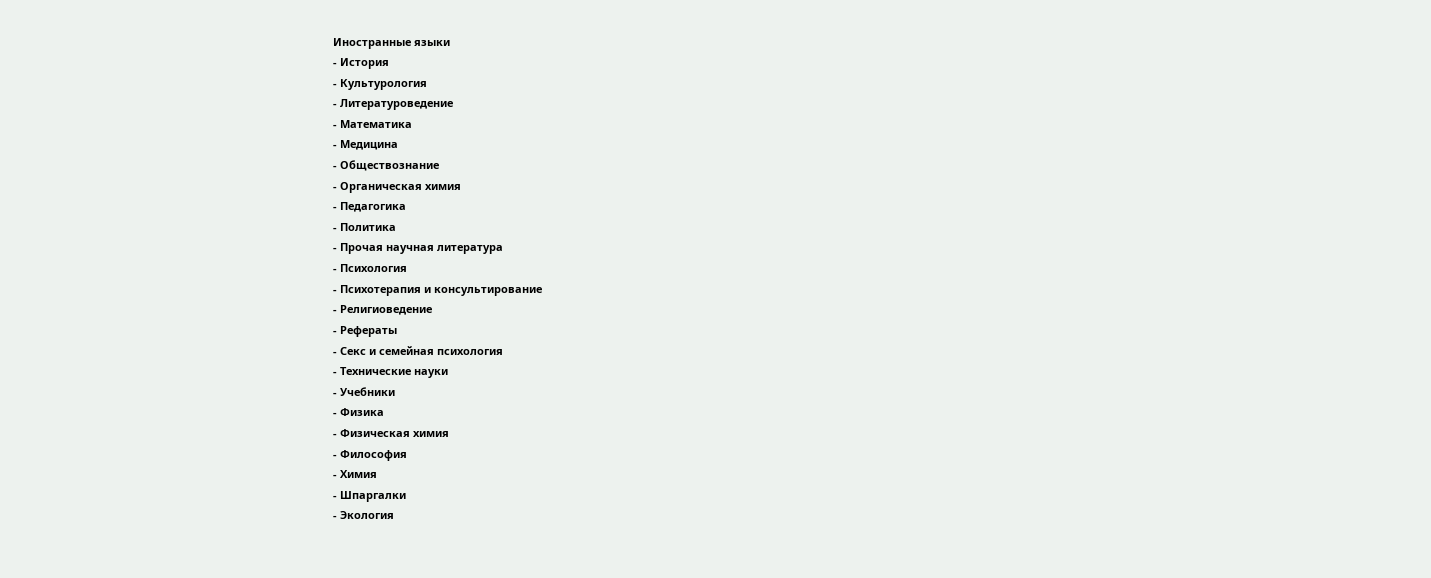Иностранные языки
- История
- Культурология
- Литературоведение
- Математика
- Медицина
- Обществознание
- Органическая химия
- Педагогика
- Политика
- Прочая научная литература
- Психология
- Психотерапия и консультирование
- Религиоведение
- Рефераты
- Секс и семейная психология
- Технические науки
- Учебники
- Физика
- Физическая химия
- Философия
- Химия
- Шпаргалки
- Экология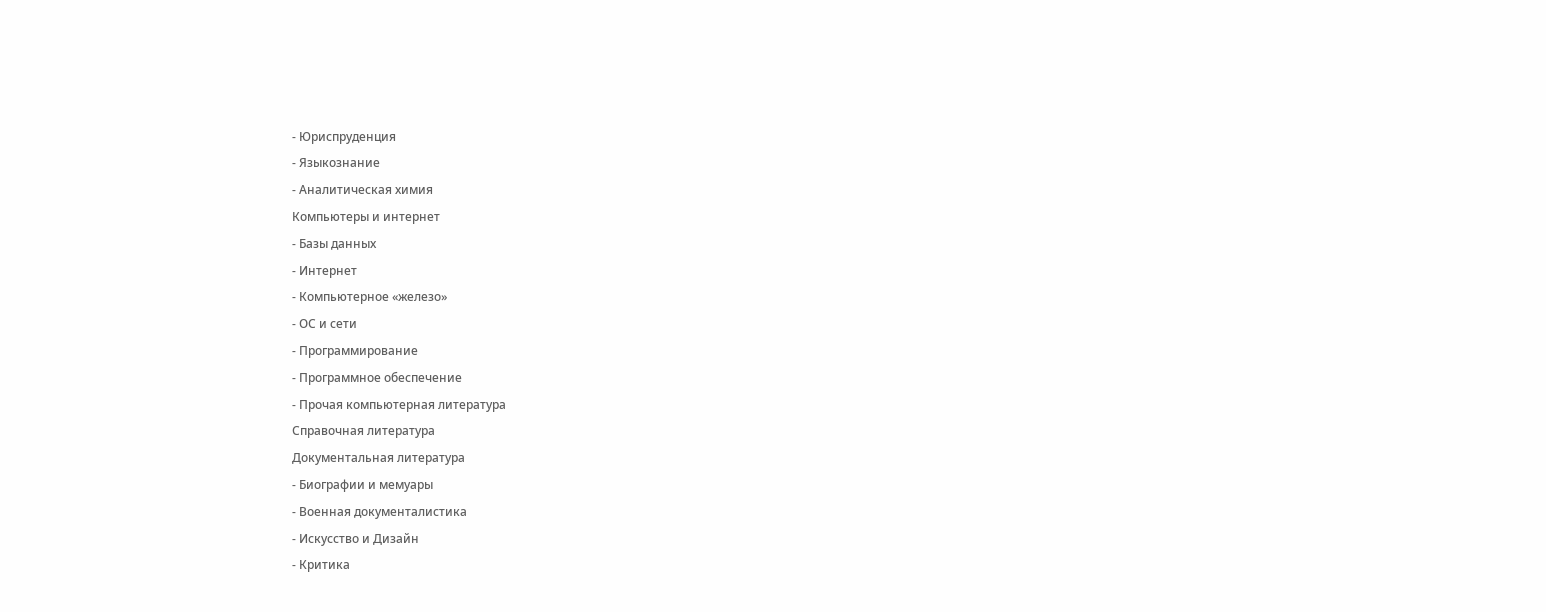- Юриспруденция
- Языкознание
- Аналитическая химия
Компьютеры и интернет
- Базы данных
- Интернет
- Компьютерное «железо»
- ОС и сети
- Программирование
- Программное обеспечение
- Прочая компьютерная литература
Справочная литература
Документальная литература
- Биографии и мемуары
- Военная документалистика
- Искусство и Дизайн
- Критика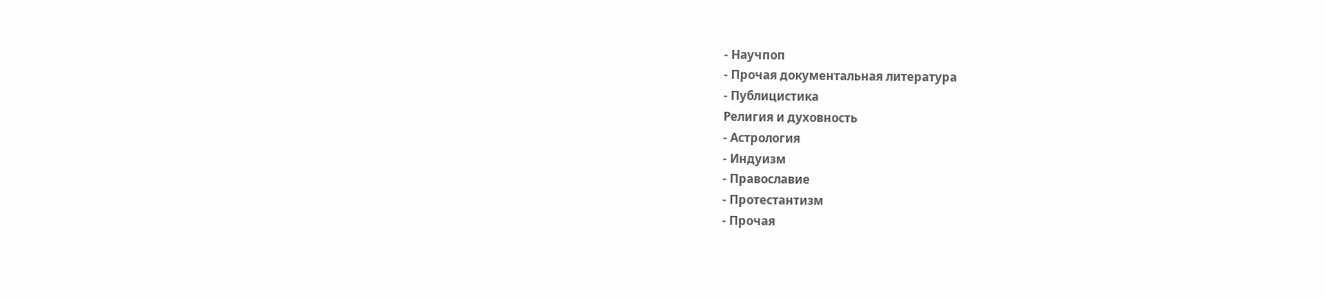- Научпоп
- Прочая документальная литература
- Публицистика
Религия и духовность
- Астрология
- Индуизм
- Православие
- Протестантизм
- Прочая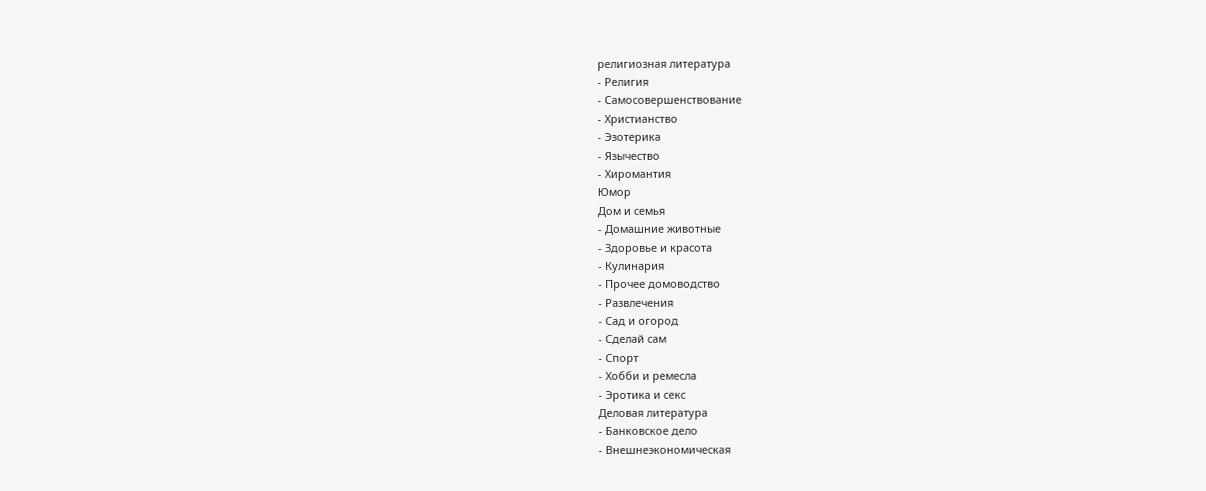религиозная литература
- Религия
- Самосовершенствование
- Христианство
- Эзотерика
- Язычество
- Хиромантия
Юмор
Дом и семья
- Домашние животные
- Здоровье и красота
- Кулинария
- Прочее домоводство
- Развлечения
- Сад и огород
- Сделай сам
- Спорт
- Хобби и ремесла
- Эротика и секс
Деловая литература
- Банковское дело
- Внешнеэкономическая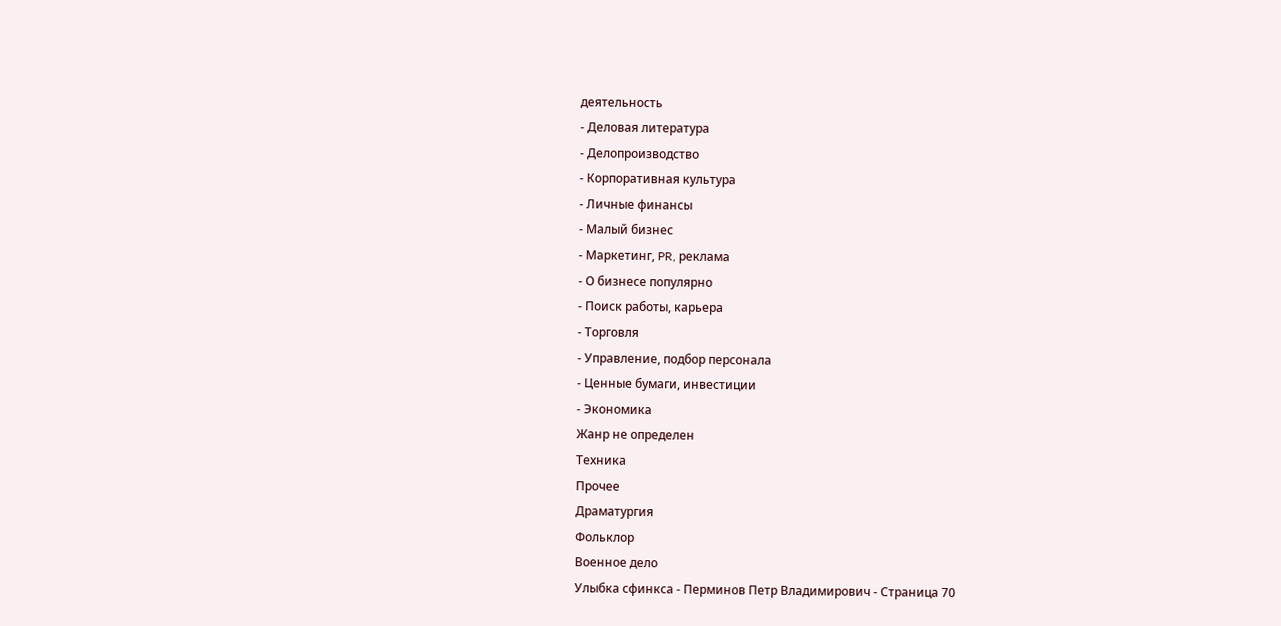деятельность
- Деловая литература
- Делопроизводство
- Корпоративная культура
- Личные финансы
- Малый бизнес
- Маркетинг, PR, реклама
- О бизнесе популярно
- Поиск работы, карьера
- Торговля
- Управление, подбор персонала
- Ценные бумаги, инвестиции
- Экономика
Жанр не определен
Техника
Прочее
Драматургия
Фольклор
Военное дело
Улыбка сфинкса - Перминов Петр Владимирович - Страница 70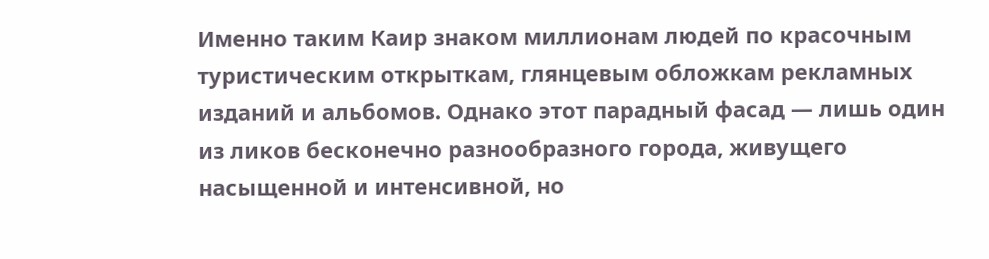Именно таким Каир знаком миллионам людей по красочным туристическим открыткам, глянцевым обложкам рекламных изданий и альбомов. Однако этот парадный фасад — лишь один из ликов бесконечно разнообразного города, живущего насыщенной и интенсивной, но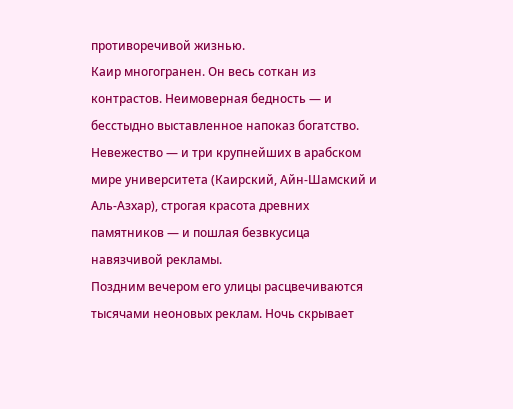противоречивой жизнью.
Каир многогранен. Он весь соткан из контрастов. Неимоверная бедность — и бесстыдно выставленное напоказ богатство. Невежество — и три крупнейших в арабском мире университета (Каирский, Айн-Шамский и Аль-Азхар), строгая красота древних памятников — и пошлая безвкусица навязчивой рекламы.
Поздним вечером его улицы расцвечиваются тысячами неоновых реклам. Ночь скрывает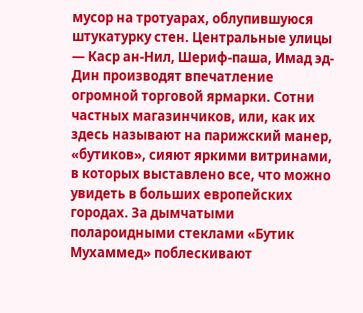мусор на тротуарах, облупившуюся штукатурку стен. Центральные улицы — Каср ан-Нил, Шериф-паша, Имад эд-Дин производят впечатление огромной торговой ярмарки. Сотни частных магазинчиков, или, как их здесь называют на парижский манер, «бутиков», сияют яркими витринами, в которых выставлено все, что можно увидеть в больших европейских городах. За дымчатыми полароидными стеклами «Бутик Мухаммед» поблескивают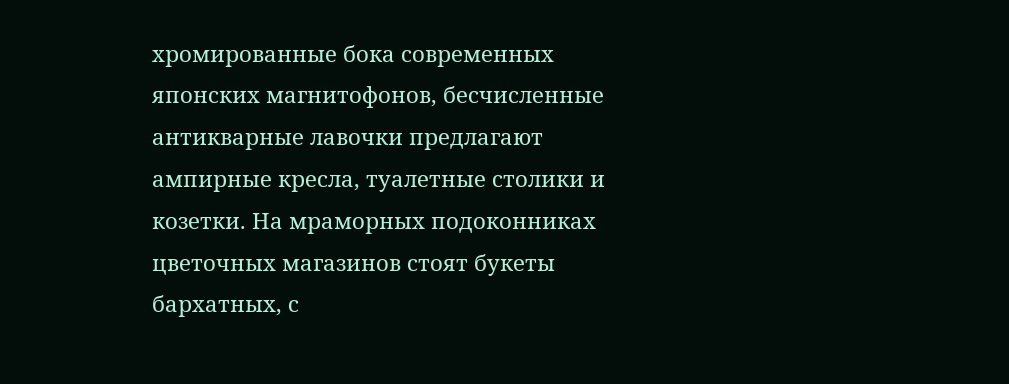хромированные бока современных японских магнитофонов, бесчисленные антикварные лавочки предлагают ампирные кресла, туалетные столики и козетки. На мраморных подоконниках цветочных магазинов стоят букеты бархатных, с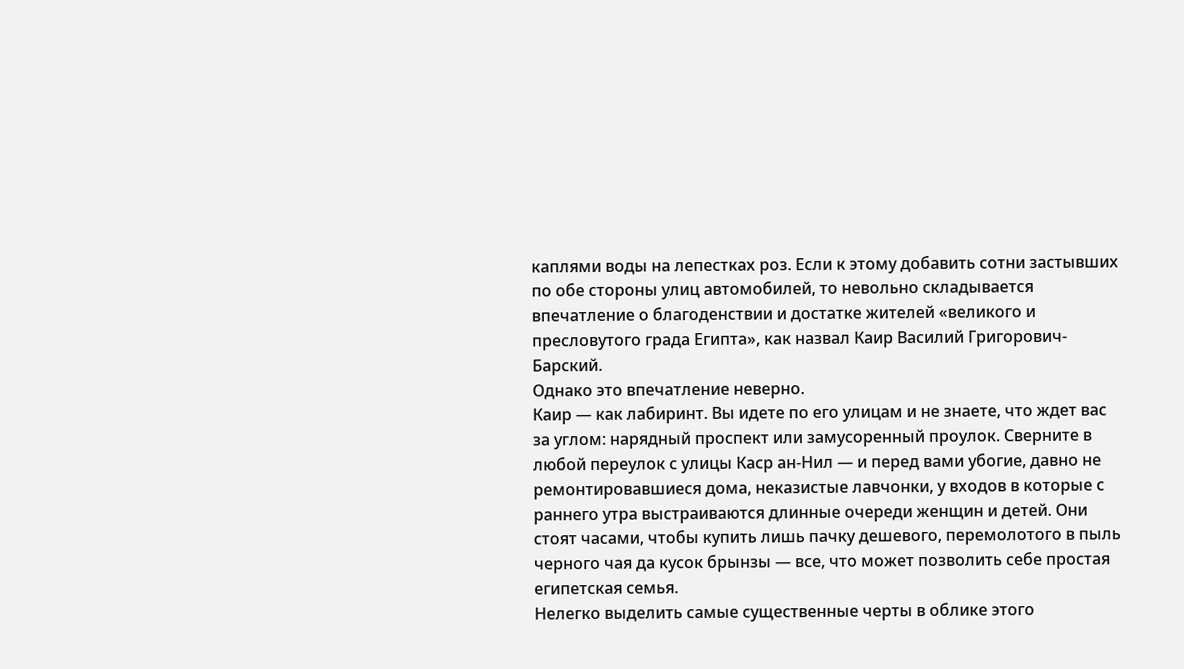каплями воды на лепестках роз. Если к этому добавить сотни застывших по обе стороны улиц автомобилей, то невольно складывается впечатление о благоденствии и достатке жителей «великого и пресловутого града Египта», как назвал Каир Василий Григорович-Барский.
Однако это впечатление неверно.
Каир — как лабиринт. Вы идете по его улицам и не знаете, что ждет вас за углом: нарядный проспект или замусоренный проулок. Сверните в любой переулок с улицы Каср ан-Нил — и перед вами убогие, давно не ремонтировавшиеся дома, неказистые лавчонки, у входов в которые с раннего утра выстраиваются длинные очереди женщин и детей. Они стоят часами, чтобы купить лишь пачку дешевого, перемолотого в пыль черного чая да кусок брынзы — все, что может позволить себе простая египетская семья.
Нелегко выделить самые существенные черты в облике этого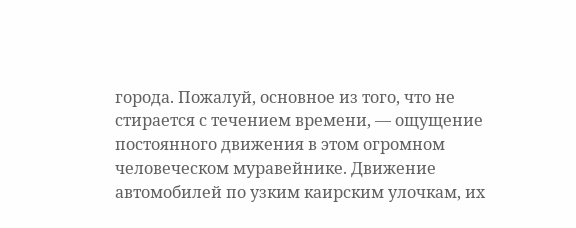города. Пожалуй, основное из того, что не стирается с течением времени, — ощущение постоянного движения в этом огромном человеческом муравейнике. Движение автомобилей по узким каирским улочкам, их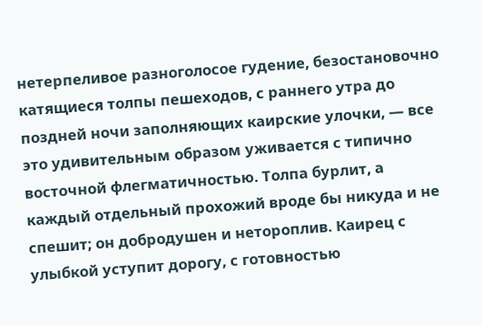нетерпеливое разноголосое гудение, безостановочно катящиеся толпы пешеходов, с раннего утра до поздней ночи заполняющих каирские улочки, — все это удивительным образом уживается с типично восточной флегматичностью. Толпа бурлит, а каждый отдельный прохожий вроде бы никуда и не спешит; он добродушен и нетороплив. Каирец с улыбкой уступит дорогу, с готовностью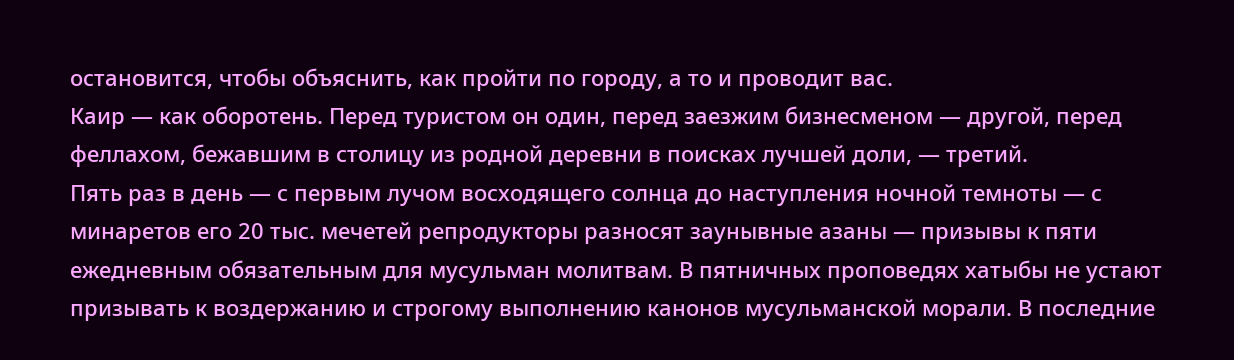остановится, чтобы объяснить, как пройти по городу, а то и проводит вас.
Каир — как оборотень. Перед туристом он один, перед заезжим бизнесменом — другой, перед феллахом, бежавшим в столицу из родной деревни в поисках лучшей доли, — третий.
Пять раз в день — с первым лучом восходящего солнца до наступления ночной темноты — с минаретов его 20 тыс. мечетей репродукторы разносят заунывные азаны — призывы к пяти ежедневным обязательным для мусульман молитвам. В пятничных проповедях хатыбы не устают призывать к воздержанию и строгому выполнению канонов мусульманской морали. В последние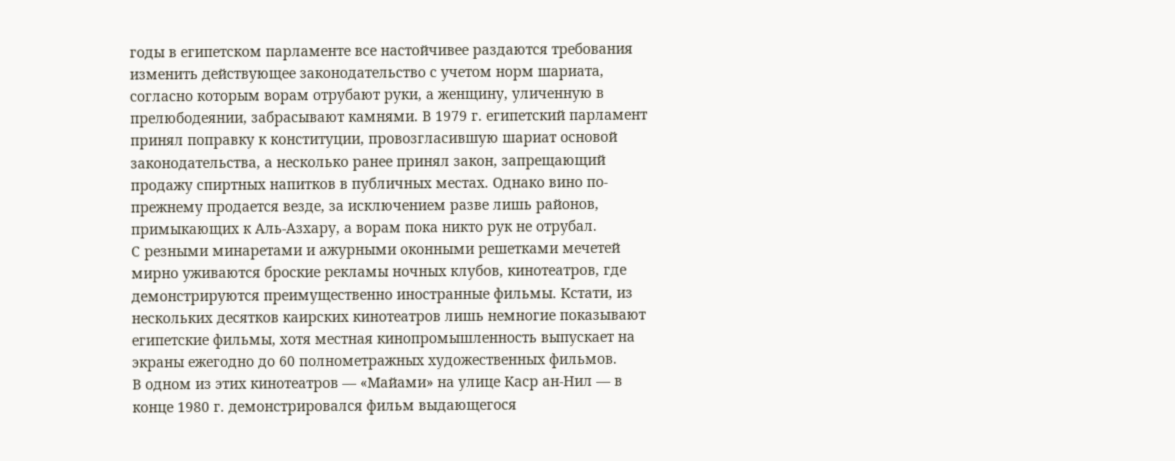годы в египетском парламенте все настойчивее раздаются требования изменить действующее законодательство с учетом норм шариата, согласно которым ворам отрубают руки, а женщину, уличенную в прелюбодеянии, забрасывают камнями. В 1979 г. египетский парламент принял поправку к конституции, провозгласившую шариат основой законодательства, а несколько ранее принял закон, запрещающий продажу спиртных напитков в публичных местах. Однако вино по-прежнему продается везде, за исключением разве лишь районов, примыкающих к Аль-Азхару, а ворам пока никто рук не отрубал.
С резными минаретами и ажурными оконными решетками мечетей мирно уживаются броские рекламы ночных клубов, кинотеатров, где демонстрируются преимущественно иностранные фильмы. Кстати, из нескольких десятков каирских кинотеатров лишь немногие показывают египетские фильмы, хотя местная кинопромышленность выпускает на экраны ежегодно до 60 полнометражных художественных фильмов.
В одном из этих кинотеатров — «Майами» на улице Каср ан-Нил — в конце 1980 г. демонстрировался фильм выдающегося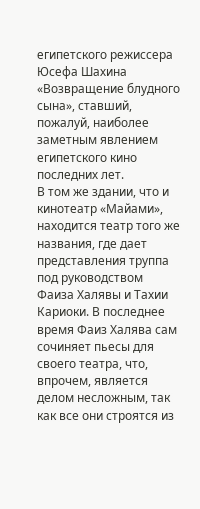египетского режиссера Юсефа Шахина «Возвращение блудного сына», ставший, пожалуй, наиболее заметным явлением египетского кино последних лет.
В том же здании, что и кинотеатр «Майами», находится театр того же названия, где дает представления труппа под руководством Фаиза Халявы и Тахии Кариоки. В последнее время Фаиз Халява сам сочиняет пьесы для своего театра, что, впрочем, является делом несложным, так как все они строятся из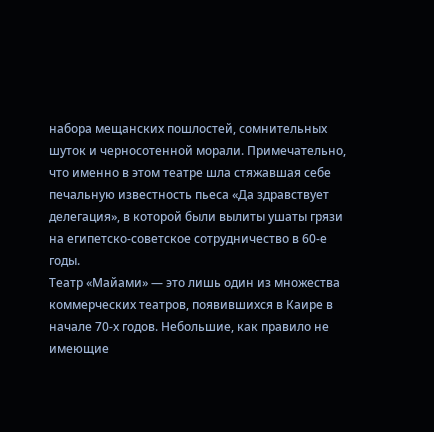набора мещанских пошлостей, сомнительных шуток и черносотенной морали. Примечательно, что именно в этом театре шла стяжавшая себе печальную известность пьеса «Да здравствует делегация», в которой были вылиты ушаты грязи на египетско-советское сотрудничество в 60-е годы.
Театр «Майами» — это лишь один из множества коммерческих театров, появившихся в Каире в начале 70-х годов. Небольшие, как правило не имеющие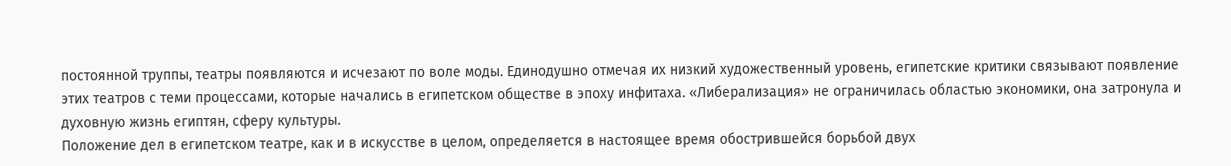постоянной труппы, театры появляются и исчезают по воле моды. Единодушно отмечая их низкий художественный уровень, египетские критики связывают появление этих театров с теми процессами, которые начались в египетском обществе в эпоху инфитаха. «Либерализация» не ограничилась областью экономики, она затронула и духовную жизнь египтян, сферу культуры.
Положение дел в египетском театре, как и в искусстве в целом, определяется в настоящее время обострившейся борьбой двух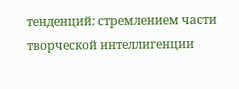тенденций: стремлением части творческой интеллигенции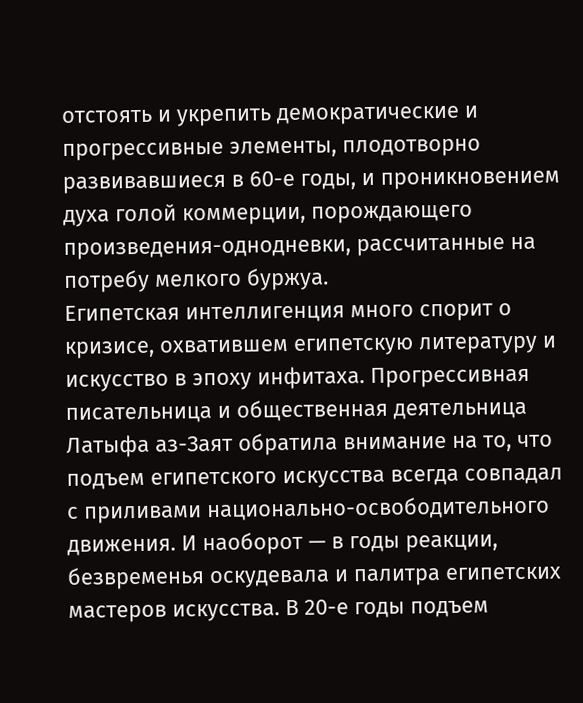отстоять и укрепить демократические и прогрессивные элементы, плодотворно развивавшиеся в 60-е годы, и проникновением духа голой коммерции, порождающего произведения-однодневки, рассчитанные на потребу мелкого буржуа.
Египетская интеллигенция много спорит о кризисе, охватившем египетскую литературу и искусство в эпоху инфитаха. Прогрессивная писательница и общественная деятельница Латыфа аз-Заят обратила внимание на то, что подъем египетского искусства всегда совпадал с приливами национально-освободительного движения. И наоборот — в годы реакции, безвременья оскудевала и палитра египетских мастеров искусства. В 20-е годы подъем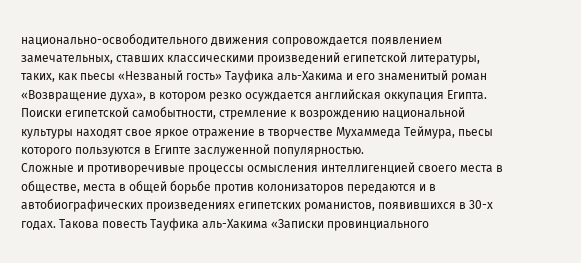национально-освободительного движения сопровождается появлением замечательных, ставших классическими произведений египетской литературы, таких, как пьесы «Незваный гость» Тауфика аль-Хакима и его знаменитый роман «Возвращение духа», в котором резко осуждается английская оккупация Египта. Поиски египетской самобытности, стремление к возрождению национальной культуры находят свое яркое отражение в творчестве Мухаммеда Теймура, пьесы которого пользуются в Египте заслуженной популярностью.
Сложные и противоречивые процессы осмысления интеллигенцией своего места в обществе, места в общей борьбе против колонизаторов передаются и в автобиографических произведениях египетских романистов, появившихся в 30-х годах. Такова повесть Тауфика аль-Хакима «Записки провинциального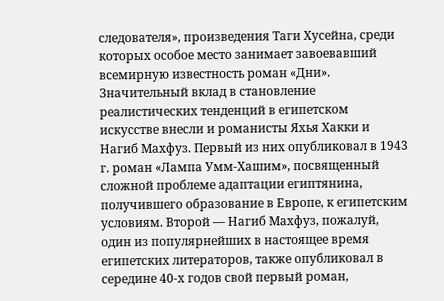следователя», произведения Таги Хусейна, среди которых особое место занимает завоевавший всемирную известность роман «Дни».
Значительный вклад в становление реалистических тенденций в египетском искусстве внесли и романисты Яхья Хакки и Нагиб Махфуз. Первый из них опубликовал в 1943 г. роман «Лампа Умм-Хашим», посвященный сложной проблеме адаптации египтянина, получившего образование в Европе, к египетским условиям. Второй — Нагиб Махфуз, пожалуй, один из популярнейших в настоящее время египетских литераторов, также опубликовал в середине 40-х годов свой первый роман,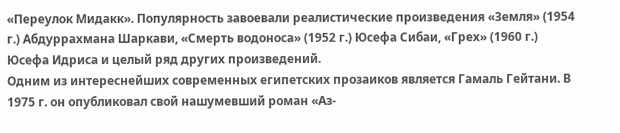«Переулок Мидакк». Популярность завоевали реалистические произведения «Земля» (1954 г.) Абдуррахмана Шаркави, «Смерть водоноса» (1952 г.) Юсефа Сибаи, «Грех» (1960 г.) Юсефа Идриса и целый ряд других произведений.
Одним из интереснейших современных египетских прозаиков является Гамаль Гейтани. В 1975 г. он опубликовал свой нашумевший роман «Аз-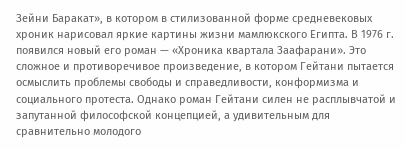Зейни Баракат», в котором в стилизованной форме средневековых хроник нарисовал яркие картины жизни мамлюкского Египта. В 1976 г. появился новый его роман — «Хроника квартала Заафарани». Это сложное и противоречивое произведение, в котором Гейтани пытается осмыслить проблемы свободы и справедливости, конформизма и социального протеста. Однако роман Гейтани силен не расплывчатой и запутанной философской концепцией, а удивительным для сравнительно молодого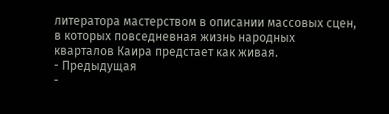литератора мастерством в описании массовых сцен, в которых повседневная жизнь народных кварталов Каира предстает как живая.
- Предыдущая
-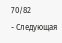70/82
- Следующая